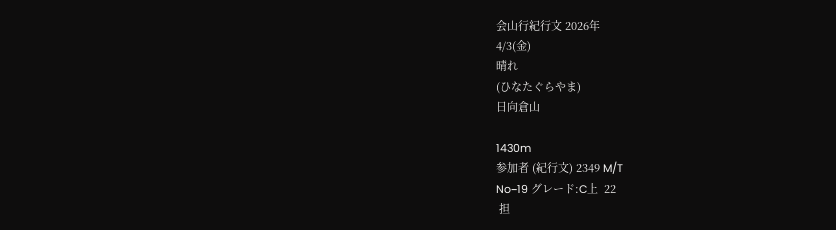会山行紀行文 2026年
4/3(金)
晴れ
(ひなたぐらやま)
日向倉山

1430m
参加者 (紀行文) 2349 M/T
No−19 グレード:C上  22
 担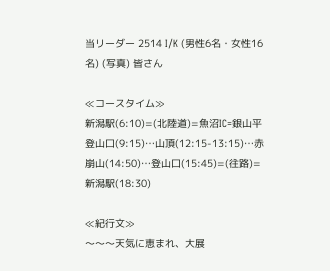当リーダー 2514 I/K (男性6名・女性16名) (写真) 皆さん

≪コースタイム≫
新潟駅(6:10)=(北陸道)=魚沼IC=銀山平登山口(9:15)…山頂(12:15-13:15)…赤崩山(14:50)…登山口(15:45)=(往路)=新潟駅(18:30)

≪紀行文≫
〜〜〜天気に恵まれ、大展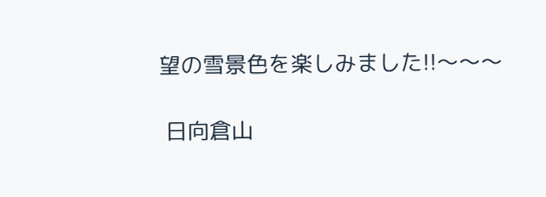望の雪景色を楽しみました!!〜〜〜

 日向倉山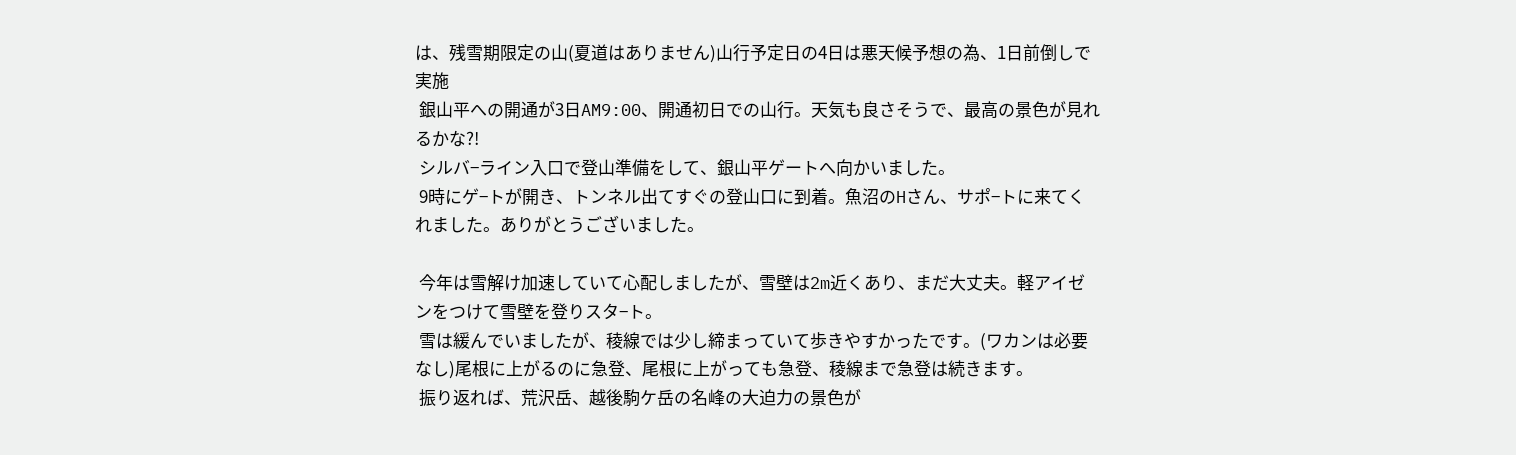は、残雪期限定の山(夏道はありません)山行予定日の4日は悪天候予想の為、1日前倒しで実施
 銀山平への開通が3日AM9:00、開通初日での山行。天気も良さそうで、最高の景色が見れるかな?!
 シルバ−ライン入口で登山準備をして、銀山平ゲートへ向かいました。
 9時にゲ−トが開き、トンネル出てすぐの登山口に到着。魚沼のHさん、サポ−トに来てくれました。ありがとうございました。

 今年は雪解け加速していて心配しましたが、雪壁は2m近くあり、まだ大丈夫。軽アイゼンをつけて雪壁を登りスタ−ト。
 雪は緩んでいましたが、稜線では少し締まっていて歩きやすかったです。(ワカンは必要なし)尾根に上がるのに急登、尾根に上がっても急登、稜線まで急登は続きます。
 振り返れば、荒沢岳、越後駒ケ岳の名峰の大迫力の景色が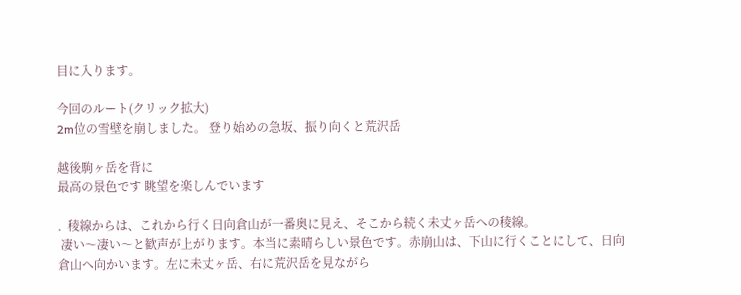目に入ります。

今回のルート(クリック拡大)
2m位の雪壁を崩しました。 登り始めの急坂、振り向くと荒沢岳

越後駒ヶ岳を背に
最高の景色です 眺望を楽しんでいます

.  稜線からは、これから行く日向倉山が一番奥に見え、そこから続く未丈ヶ岳への稜線。
 凄い〜凄い〜と歓声が上がります。本当に素晴らしい景色です。赤崩山は、下山に行くことにして、日向倉山へ向かいます。左に未丈ヶ岳、右に荒沢岳を見ながら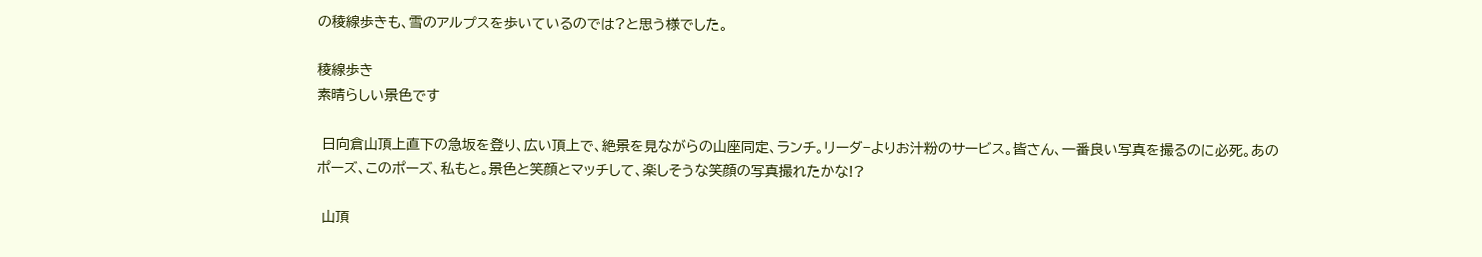の稜線歩きも、雪のアルプスを歩いているのでは?と思う様でした。

稜線歩き
素晴らしい景色です

 日向倉山頂上直下の急坂を登り、広い頂上で、絶景を見ながらの山座同定、ランチ。リーダ−よりお汁粉のサービス。皆さん、一番良い写真を撮るのに必死。あのポーズ、このポーズ、私もと。景色と笑顔とマッチして、楽しそうな笑顔の写真撮れたかな!?

 山頂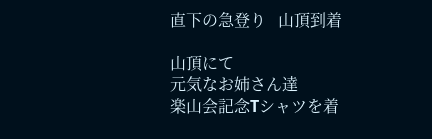直下の急登り   山頂到着

山頂にて
元気なお姉さん達
楽山会記念Tシャツを着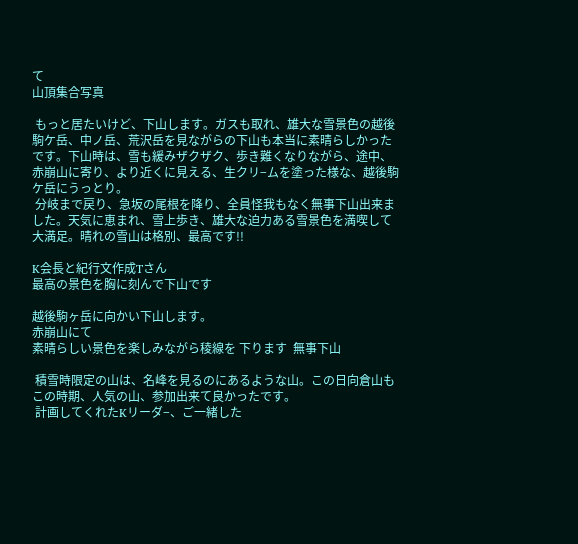て
山頂集合写真

 もっと居たいけど、下山します。ガスも取れ、雄大な雪景色の越後駒ケ岳、中ノ岳、荒沢岳を見ながらの下山も本当に素晴らしかったです。下山時は、雪も緩みザクザク、歩き難くなりながら、途中、赤崩山に寄り、より近くに見える、生クリ−ムを塗った様な、越後駒ケ岳にうっとり。
 分岐まで戻り、急坂の尾根を降り、全員怪我もなく無事下山出来ました。天気に恵まれ、雪上歩き、雄大な迫力ある雪景色を満喫して大満足。晴れの雪山は格別、最高です!!

K会長と紀行文作成Tさん
最高の景色を胸に刻んで下山です

越後駒ヶ岳に向かい下山します。
赤崩山にて
素晴らしい景色を楽しみながら稜線を 下ります  無事下山

 積雪時限定の山は、名峰を見るのにあるような山。この日向倉山もこの時期、人気の山、参加出来て良かったです。
 計画してくれたKリーダ−、ご一緒した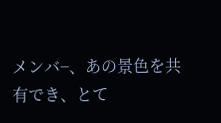メンバ−、あの景色を共有でき、とて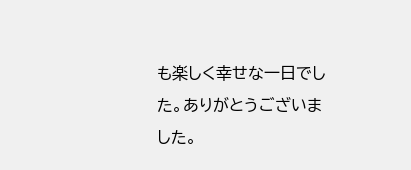も楽しく幸せな一日でした。ありがとうございました。